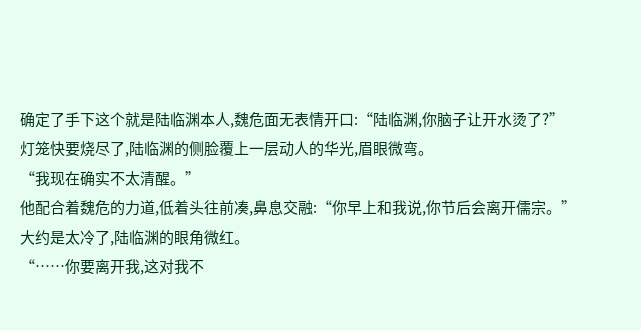确定了手下这个就是陆临渊本人,魏危面无表情开口:“陆临渊,你脑子让开水烫了?”
灯笼快要烧尽了,陆临渊的侧脸覆上一层动人的华光,眉眼微弯。
“我现在确实不太清醒。”
他配合着魏危的力道,低着头往前凑,鼻息交融:“你早上和我说,你节后会离开儒宗。”
大约是太冷了,陆临渊的眼角微红。
“……你要离开我,这对我不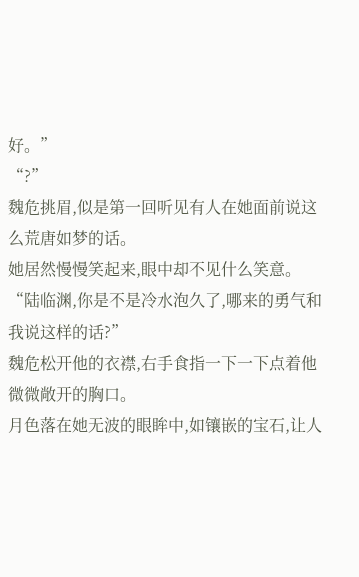好。”
“?”
魏危挑眉,似是第一回听见有人在她面前说这么荒唐如梦的话。
她居然慢慢笑起来,眼中却不见什么笑意。
“陆临渊,你是不是冷水泡久了,哪来的勇气和我说这样的话?”
魏危松开他的衣襟,右手食指一下一下点着他微微敞开的胸口。
月色落在她无波的眼眸中,如镶嵌的宝石,让人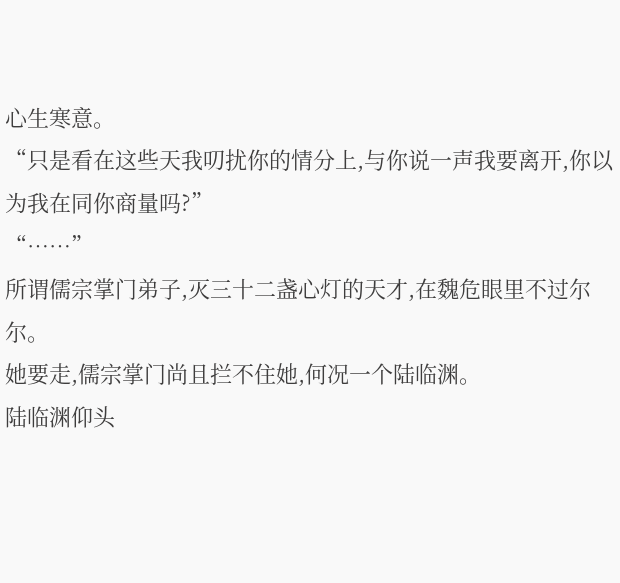心生寒意。
“只是看在这些天我叨扰你的情分上,与你说一声我要离开,你以为我在同你商量吗?”
“……”
所谓儒宗掌门弟子,灭三十二盏心灯的天才,在魏危眼里不过尔尔。
她要走,儒宗掌门尚且拦不住她,何况一个陆临渊。
陆临渊仰头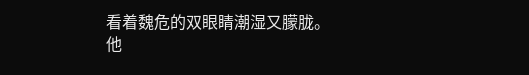看着魏危的双眼睛潮湿又朦胧。
他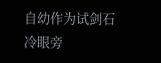自幼作为试剑石冷眼旁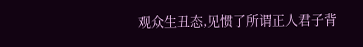观众生丑态,见惯了所谓正人君子背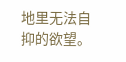地里无法自抑的欲望。